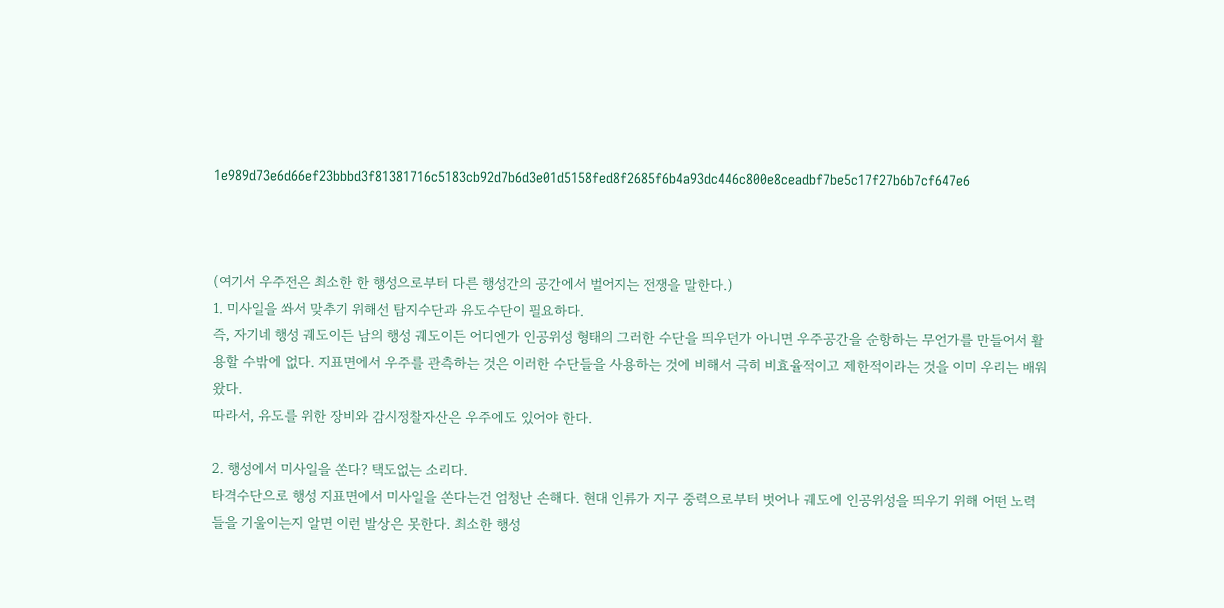1e989d73e6d66ef23bbbd3f81381716c5183cb92d7b6d3e01d5158fed8f2685f6b4a93dc446c800e8ceadbf7be5c17f27b6b7cf647e6



(여기서 우주전은 최소한 한 행성으로부터 다른 행성간의 공간에서 벌어지는 전쟁을 말한다.)
1. 미사일을 쏴서 맞추기 위해선 탐지수단과 유도수단이 필요하다.
즉, 자기네 행성 궤도이든 남의 행성 궤도이든 어디엔가 인공위성 형태의 그러한 수단을 띄우던가 아니면 우주공간을 순항하는 무언가를 만들어서 활용할 수밖에 없다. 지표면에서 우주를 관측하는 것은 이러한 수단들을 사용하는 것에 비해서 극히 비효율적이고 제한적이라는 것을 이미 우리는 배워왔다.
따라서, 유도를 위한 장비와 감시정찰자산은 우주에도 있어야 한다.

2. 행성에서 미사일을 쏜다? 택도없는 소리다.
타격수단으로 행성 지표면에서 미사일을 쏜다는건 엄청난 손해다. 현대 인류가 지구 중력으로부터 벗어나 궤도에 인공위성을 띄우기 위해 어떤 노력들을 기울이는지 알면 이런 발상은 못한다. 최소한 행성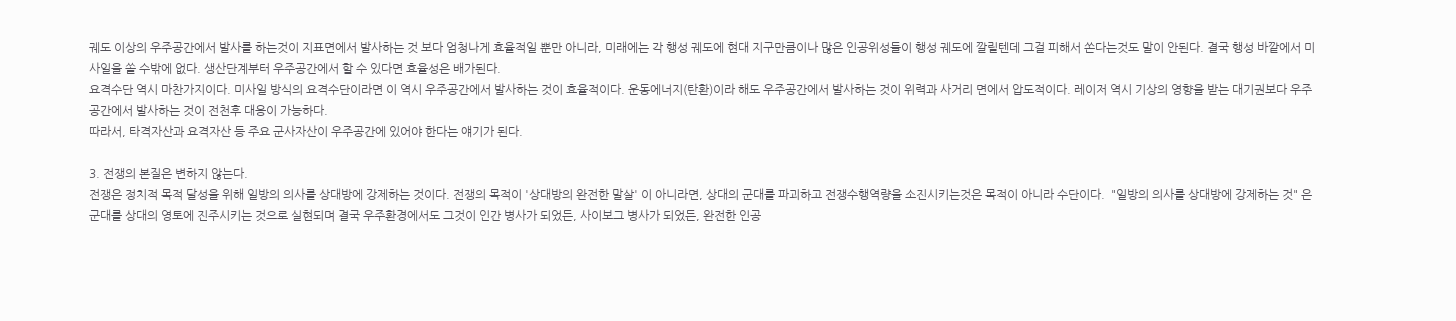궤도 이상의 우주공간에서 발사를 하는것이 지표면에서 발사하는 것 보다 엄청나게 효율적일 뿐만 아니라, 미래에는 각 행성 궤도에 현대 지구만큼이나 많은 인공위성들이 행성 궤도에 깔릴텐데 그걸 피해서 쏜다는것도 말이 안된다. 결국 행성 바깥에서 미사일을 쏠 수밖에 없다. 생산단계부터 우주공간에서 할 수 있다면 효율성은 배가된다.
요격수단 역시 마찬가지이다. 미사일 방식의 요격수단이라면 이 역시 우주공간에서 발사하는 것이 효율적이다. 운동에너지(탄환)이라 해도 우주공간에서 발사하는 것이 위력과 사거리 면에서 압도적이다. 레이저 역시 기상의 영향을 받는 대기권보다 우주공간에서 발사하는 것이 전천후 대응이 가능하다.
따라서, 타격자산과 요격자산 등 주요 군사자산이 우주공간에 있어야 한다는 얘기가 된다.

3. 전쟁의 본질은 변하지 않는다.
전쟁은 정치적 목적 달성을 위해 일방의 의사를 상대방에 강제하는 것이다. 전쟁의 목적이 '상대방의 완전한 말살' 이 아니라면, 상대의 군대를 파괴하고 전쟁수행역량을 소진시키는것은 목적이 아니라 수단이다.  "일방의 의사를 상대방에 강제하는 것" 은 군대를 상대의 영토에 진주시키는 것으로 실현되며 결국 우주환경에서도 그것이 인간 병사가 되었든, 사이보그 병사가 되었든, 완전한 인공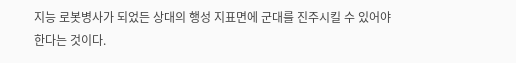지능 로봇병사가 되었든 상대의 행성 지표면에 군대를 진주시킬 수 있어야 한다는 것이다.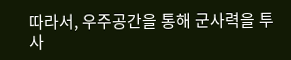따라서, 우주공간을 통해 군사력을 투사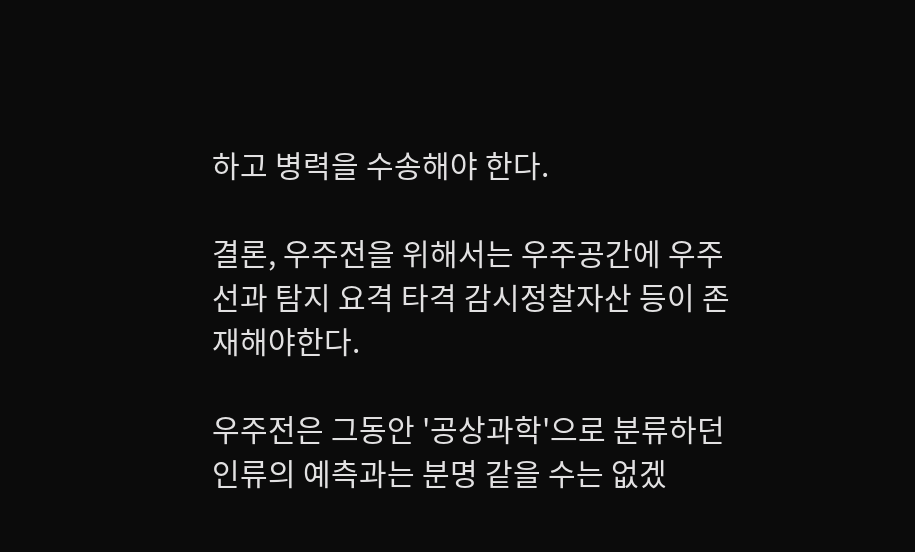하고 병력을 수송해야 한다.

결론, 우주전을 위해서는 우주공간에 우주선과 탐지 요격 타격 감시정찰자산 등이 존재해야한다.

우주전은 그동안 '공상과학'으로 분류하던 인류의 예측과는 분명 같을 수는 없겠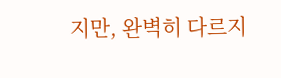지만, 완벽히 다르지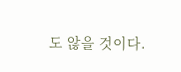도 않을 것이다.